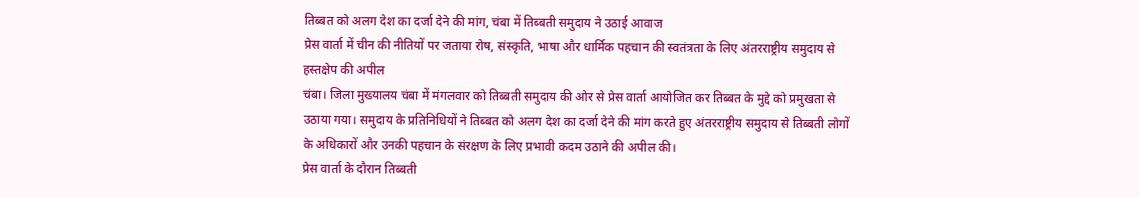तिब्बत को अलग देश का दर्जा देने की मांग, चंबा में तिब्बती समुदाय ने उठाई आवाज
प्रेस वार्ता में चीन की नीतियों पर जताया रोष, संस्कृति, भाषा और धार्मिक पहचान की स्वतंत्रता के लिए अंतरराष्ट्रीय समुदाय से हस्तक्षेप की अपील
चंबा। जिला मुख्यालय चंबा में मंगलवार को तिब्बती समुदाय की ओर से प्रेस वार्ता आयोजित कर तिब्बत के मुद्दे को प्रमुखता से उठाया गया। समुदाय के प्रतिनिधियों ने तिब्बत को अलग देश का दर्जा देने की मांग करते हुए अंतरराष्ट्रीय समुदाय से तिब्बती लोगों के अधिकारों और उनकी पहचान के संरक्षण के लिए प्रभावी कदम उठाने की अपील की।
प्रेस वार्ता के दौरान तिब्बती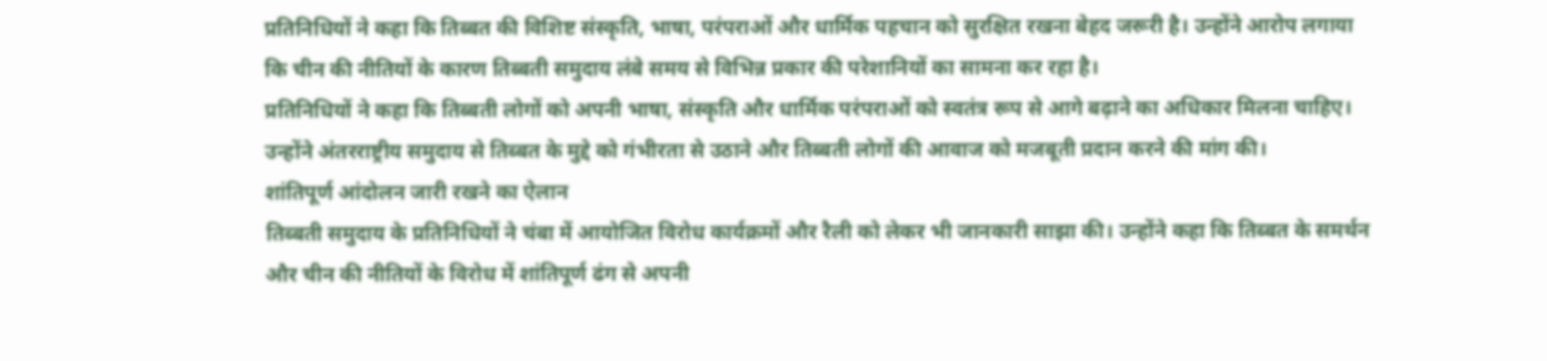प्रतिनिधियों ने कहा कि तिब्बत की विशिष्ट संस्कृति, भाषा, परंपराओं और धार्मिक पहचान को सुरक्षित रखना बेहद जरूरी है। उन्होंने आरोप लगाया कि चीन की नीतियों के कारण तिब्बती समुदाय लंबे समय से विभिन्न प्रकार की परेशानियों का सामना कर रहा है।
प्रतिनिधियों ने कहा कि तिब्बती लोगों को अपनी भाषा, संस्कृति और धार्मिक परंपराओं को स्वतंत्र रूप से आगे बढ़ाने का अधिकार मिलना चाहिए। उन्होंने अंतरराष्ट्रीय समुदाय से तिब्बत के मुद्दे को गंभीरता से उठाने और तिब्बती लोगों की आवाज को मजबूती प्रदान करने की मांग की।
शांतिपूर्ण आंदोलन जारी रखने का ऐलान
तिब्बती समुदाय के प्रतिनिधियों ने चंबा में आयोजित विरोध कार्यक्रमों और रैली को लेकर भी जानकारी साझा की। उन्होंने कहा कि तिब्बत के समर्थन और चीन की नीतियों के विरोध में शांतिपूर्ण ढंग से अपनी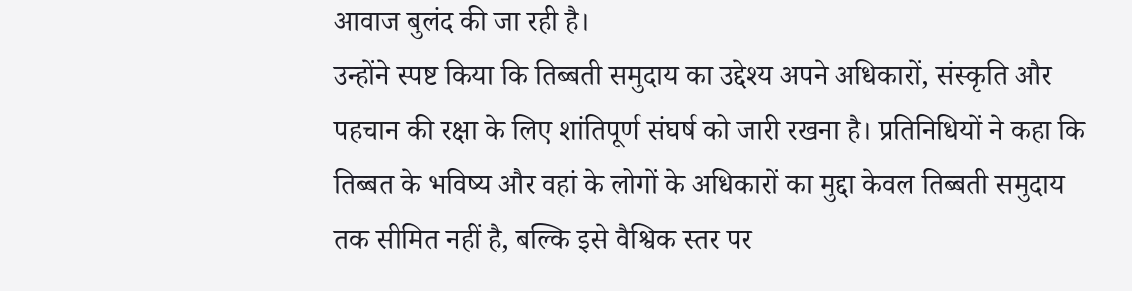आवाज बुलंद की जा रही है।
उन्होंने स्पष्ट किया कि तिब्बती समुदाय का उद्देश्य अपने अधिकारों, संस्कृति और पहचान की रक्षा के लिए शांतिपूर्ण संघर्ष को जारी रखना है। प्रतिनिधियों ने कहा कि तिब्बत के भविष्य और वहां के लोगों के अधिकारों का मुद्दा केवल तिब्बती समुदाय तक सीमित नहीं है, बल्कि इसे वैश्विक स्तर पर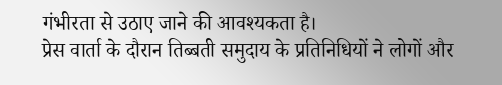गंभीरता से उठाए जाने की आवश्यकता है।
प्रेस वार्ता के दौरान तिब्बती समुदाय के प्रतिनिधियों ने लोगों और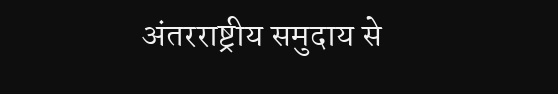अंतरराष्ट्रीय समुदाय से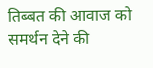तिब्बत की आवाज को समर्थन देने की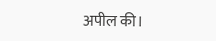अपील की।